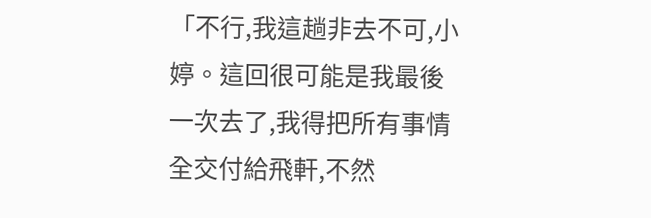「不行,我這趟非去不可,小婷。這回很可能是我最後一次去了,我得把所有事情全交付給飛軒,不然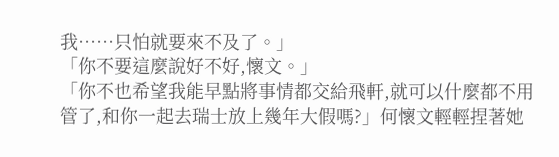我……只怕就要來不及了。」
「你不要這麼說好不好,懷文。」
「你不也希望我能早點將事情都交給飛軒,就可以什麼都不用管了,和你一起去瑞士放上幾年大假嗎?」何懷文輕輕捏著她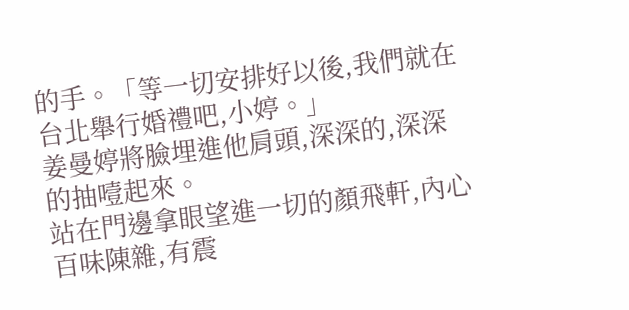的手。「等一切安排好以後,我們就在台北舉行婚禮吧,小婷。」
姜曼婷將臉埋進他肩頭,深深的,深深的抽噎起來。
站在門邊拿眼望進一切的顏飛軒,內心百味陳雜,有震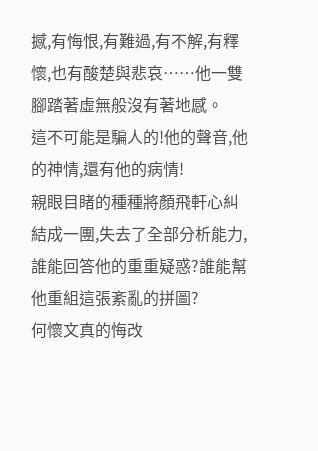撼,有悔恨,有難過,有不解,有釋懷,也有酸楚與悲哀……他一雙腳踏著虛無般沒有著地感。
這不可能是騙人的!他的聲音,他的神情,還有他的病情!
親眼目睹的種種將顏飛軒心糾結成一團,失去了全部分析能力,誰能回答他的重重疑惑?誰能幫他重組這張紊亂的拼圖?
何懷文真的悔改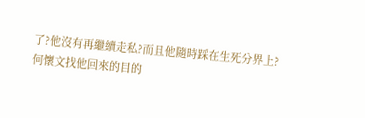了?他沒有再繼續走私?而且他隨時踩在生死分界上?何懷文找他回來的目的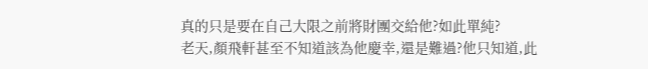真的只是要在自己大限之前將財團交給他?如此單純?
老天,顏飛軒甚至不知道該為他慶幸,還是難過?他只知道,此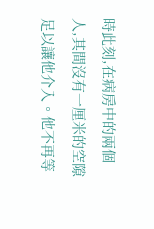時此刻,在病房中的兩個人,其間沒有一厘米的空隙足以讓他介入。他不再等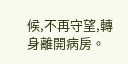候,不再守望,轉身離開病房。